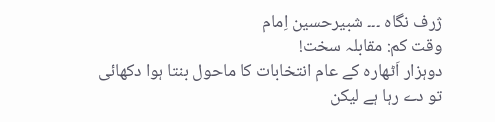ژرف نگاہ ۔۔۔ شبیرحسین اِمام
وقت کم: مقابلہ سخت!
دوہزار اَٹھارہ کے عام انتخابات کا ماحول بنتا ہوا دکھائی تو دے رہا ہے لیکن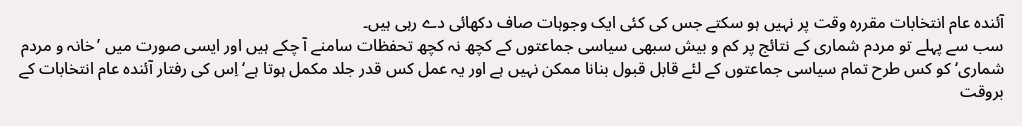آئندہ عام انتخابات مقررہ وقت پر نہیں ہو سکتے جس کی کئی ایک وجوہات صاف دکھائی دے رہی ہیں۔
سب سے پہلے تو مردم شماری کے نتائج پر کم و بیش سبھی سیاسی جماعتوں کے کچھ نہ کچھ تحفظات سامنے آ چکے ہیں اور ایسی صورت میں ’خانہ و مردم شماری‘ کو کس طرح تمام سیاسی جماعتوں کے لئے قابل قبول بنانا ممکن نہیں ہے اور یہ عمل کس قدر جلد مکمل ہوتا ہے‘ اِس کی رفتار آئندہ عام انتخابات کے بروقت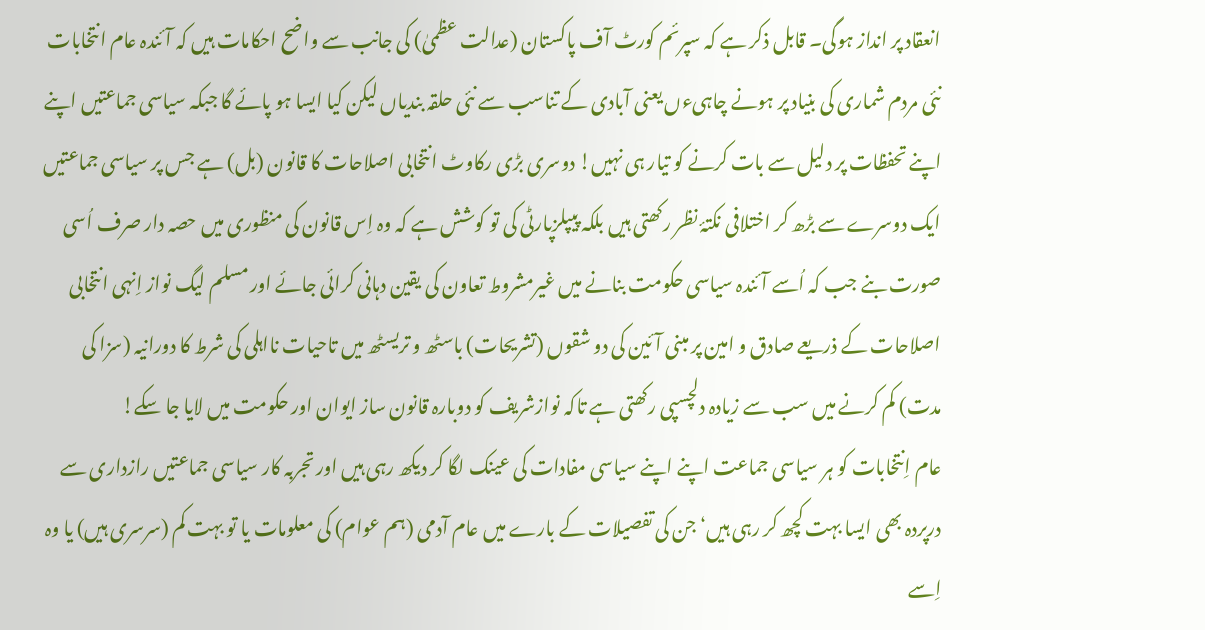انعقاد پر انداز ہوگی۔ قابل ذکر ہے کہ سپرئم کورٹ آف پاکستان (عدالت عظمیٰ) کی جانب سے واضح احکامات ہیں کہ آئندہ عام انتخابات نئی مردم شماری کی بنیاد پر ہونے چاہیءں یعنی آبادی کے تناسب سے نئی حلقہ بندیاں لیکن کیا ایسا ہو پائے گا جبکہ سیاسی جماعتیں اپنے اپنے تحفظات پر دلیل سے بات کرنے کو تیار ہی نہیں! دوسری بڑی رکاوٹ انتخابی اصلاحات کا قانون (بل) ہے جس پر سیاسی جماعتیں ایک دوسرے سے بڑھ کر اختلافی نکتۂ نظر رکھتی ہیں بلکہ پیپلزپارٹی کی تو کوشش ہے کہ وہ اِس قانون کی منظوری میں حصہ دار صرف اُسی صورت بنے جب کہ اُسے آئندہ سیاسی حکومت بنانے میں غیرمشروط تعاون کی یقین دہانی کرائی جائے اور مسلم لیگ نواز اِنہی انتخابی اصلاحات کے ذریعے صادق و امین پر مبنی آئین کی دو شقوں (تشریحات) باسٹھ و تریسٹھ میں تاحیات نااہلی کی شرط کا دورانیہ (سزا کی مدت) کم کرنے میں سب سے زیادہ دلچسپی رکھتی ہے تاکہ نوازشریف کو دوبارہ قانون ساز ایوان اور حکومت میں لایا جا سکے!
عام اِنتخابات کو ہر سیاسی جماعت اپنے اپنے سیاسی مفادات کی عینک لگا کر دیکھ رہی ہیں اور تجربہ کار سیاسی جماعتیں رازداری سے درپردہ بھی ایسا بہت کچھ کر رہی ہیں‘ جن کی تفصیلات کے بارے میں عام آدمی (ہم عوام) کی معلومات یا تو بہت کم (سرسری ہیں) یا وہ اِسے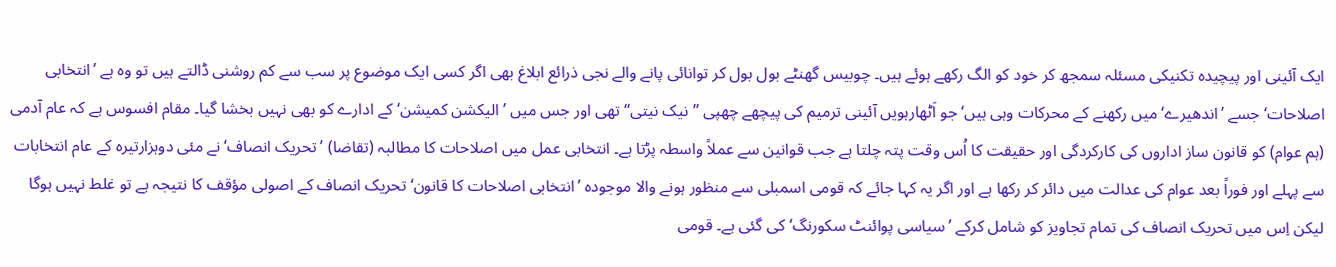ایک آئینی اور پیچیدہ تکنیکی مسئلہ سمجھ کر خود کو الگ رکھے ہوئے ہیں۔ چوبیس گھنٹے بول بول کر توانائی پانے والے نجی ذرائع ابلاغ بھی اگر کسی ایک موضوع پر سب سے کم روشنی ڈالتے ہیں تو وہ ہے ’انتخابی اصلاحات‘ جسے ’اندھیرے‘ میں رکھنے کے محرکات وہی ہیں‘ جو اَٹھارہویں آئینی ترمیم کی پیچھے چھپی ’’نیک نیتی‘‘ تھی اور جس میں ’الیکشن کمیشن‘ کے ادارے کو بھی نہیں بخشا گیا۔ مقام افسوس ہے کہ عام آدمی (ہم عوام) کو قانون ساز اداروں کی کارکردگی اور حقیقت کا اُس وقت پتہ چلتا ہے جب قوانین سے عملاً واسطہ پڑتا ہے۔ انتخابی عمل میں اصلاحات کا مطالبہ (تقاضا) ’تحریک انصاف‘ نے مئی دوہزارتیرہ کے عام انتخابات سے پہلے اور فوراً بعد عوام کی عدالت میں دائر کر رکھا ہے اور اگر یہ کہا جائے کہ قومی اسمبلی سے منظور ہونے والا موجودہ ’انتخابی اصلاحات کا قانون‘ تحریک انصاف کے اصولی مؤقف کا نتیجہ ہے تو غلط نہیں ہوگا لیکن اِس میں تحریک انصاف کی تمام تجاویز کو شامل کرکے ’سیاسی پوائنٹ سکورنگ‘ کی گئی ہے۔ قومی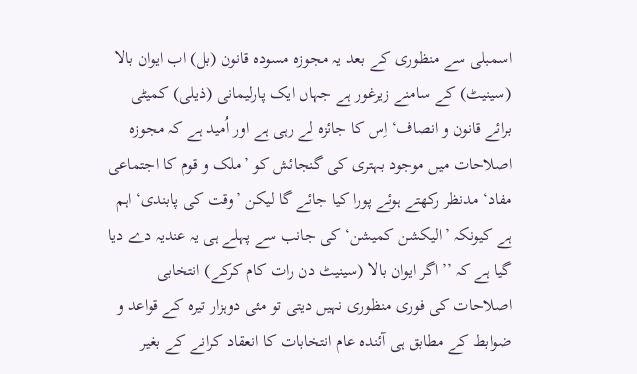اسمبلی سے منظوری کے بعد یہ مجوزہ مسودہ قانون (بل) اب ایوان بالا (سینیٹ) کے سامنے زیرغور ہے جہاں ایک پارلیمانی (ذیلی) کمیٹی برائے قانون و انصاف‘ اِس کا جائزہ لے رہی ہے اور اُمید ہے کہ مجوزہ اصلاحات میں موجود بہتری کی گنجائش کو ’ملک و قوم کا اجتماعی مفاد‘ مدنظر رکھتے ہوئے پورا کیا جائے گا لیکن ’وقت کی پابندی‘ اہم ہے کیونکہ ’الیکشن کمیشن‘ کی جانب سے پہلے ہی یہ عندیہ دے دیا گیا ہے کہ ’’اگر ایوان بالا (سینیٹ دن رات کام کرکے) انتخابی اصلاحات کی فوری منظوری نہیں دیتی تو مئی دوہزار تیرہ کے قواعد و ضوابط کے مطابق ہی آئندہ عام انتخابات کا انعقاد کرانے کے بغیر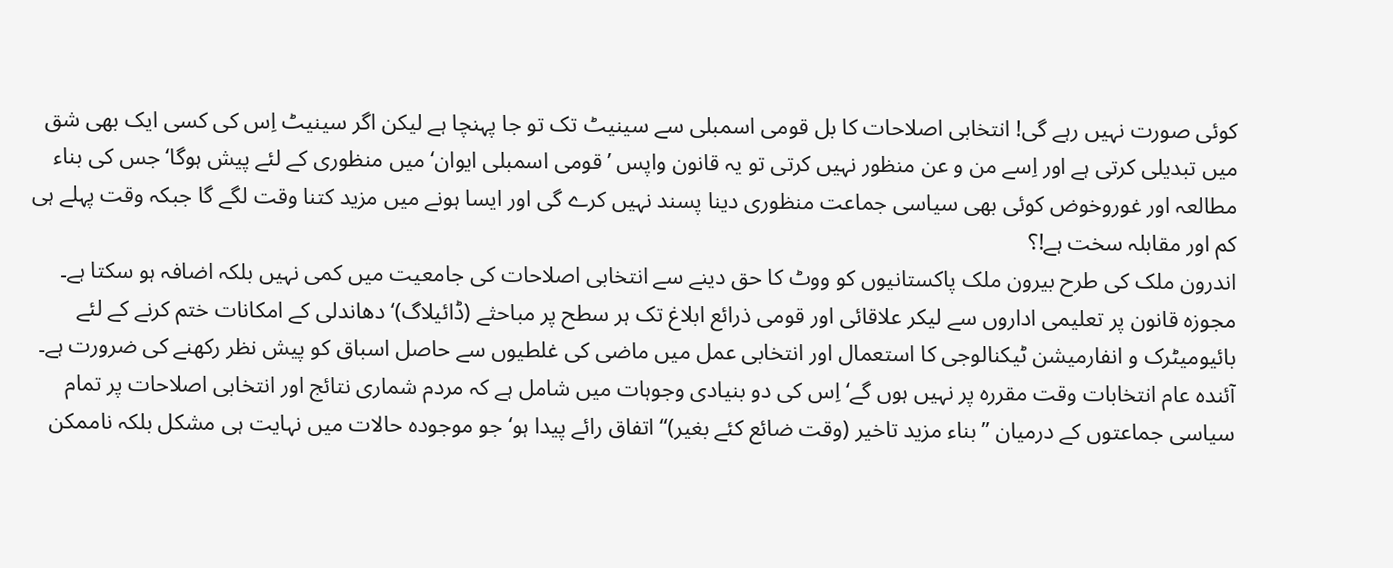کوئی صورت نہیں رہے گی! انتخابی اصلاحات کا بل قومی اسمبلی سے سینیٹ تک تو جا پہنچا ہے لیکن اگر سینیٹ اِس کی کسی ایک بھی شق میں تبدیلی کرتی ہے اور اِسے من و عن منظور نہیں کرتی تو یہ قانون واپس ’قومی اسمبلی ایوان‘ میں منظوری کے لئے پیش ہوگا‘ جس کی بناء مطالعہ اور غوروخوض کوئی بھی سیاسی جماعت منظوری دینا پسند نہیں کرے گی اور ایسا ہونے میں مزید کتنا وقت لگے گا جبکہ وقت پہلے ہی کم اور مقابلہ سخت ہے!؟
اندرون ملک کی طرح بیرون ملک پاکستانیوں کو ووٹ کا حق دینے سے انتخابی اصلاحات کی جامعیت میں کمی نہیں بلکہ اضافہ ہو سکتا ہے۔ مجوزہ قانون پر تعلیمی اداروں سے لیکر علاقائی اور قومی ذرائع ابلاغ تک ہر سطح پر مباحثے (ڈائیلاگ)‘ دھاندلی کے امکانات ختم کرنے کے لئے بائیومیٹرک و انفارمیشن ٹیکنالوجی کا استعمال اور انتخابی عمل میں ماضی کی غلطیوں سے حاصل اسباق کو پیش نظر رکھنے کی ضرورت ہے۔ آئندہ عام انتخابات وقت مقررہ پر نہیں ہوں گے‘ اِس کی دو بنیادی وجوہات میں شامل ہے کہ مردم شماری نتائج اور انتخابی اصلاحات پر تمام سیاسی جماعتوں کے درمیان ’’بناء مزید تاخیر (وقت ضائع کئے بغیر)‘‘ اتفاق رائے پیدا ہو‘ جو موجودہ حالات میں نہایت ہی مشکل بلکہ ناممکن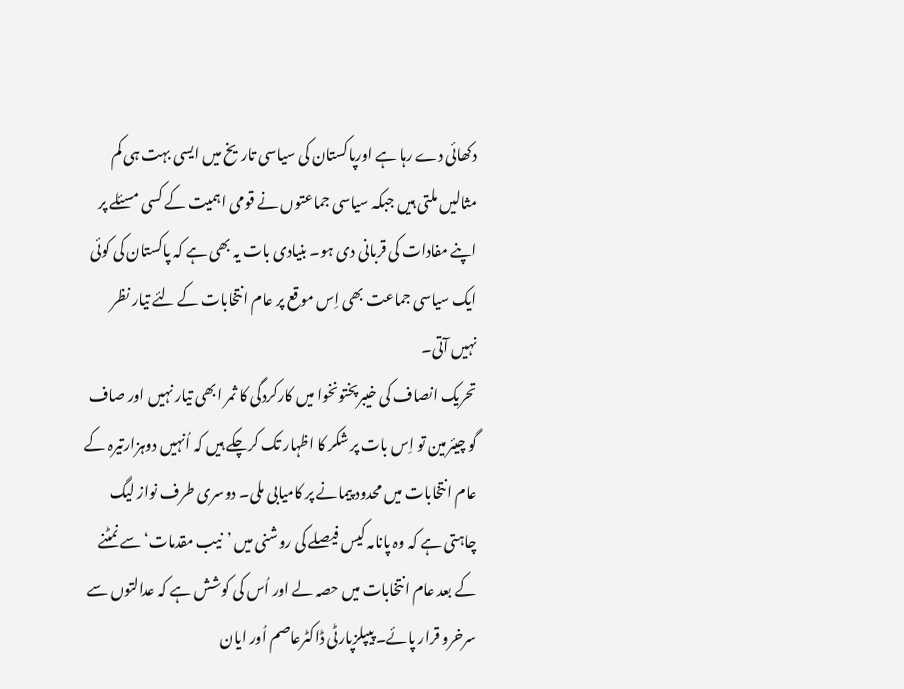دکھائی دے رہا ہے اورپاکستان کی سیاسی تاریخ میں ایسی بہت ہی کم مثالیں ملتی ہیں جبکہ سیاسی جماعتوں نے قومی اہمیت کے کسی مسئلے پر اپنے مفادات کی قربانی دی ہو۔ بنیادی بات یہ بھی ہے کہ پاکستان کی کوئی ایک سیاسی جماعت بھی اِس موقع پر عام انتخابات کے لئے تیار نظر نہیں آتی۔
تحریک انصاف کی خیبرپختونخوا میں کارکردگی کا ثمر ابھی تیار نہیں اور صاف گو چیئرمین تو اِس بات پر شکر کا اظہار تک کرچکے ہیں کہ اُنہیں دوہزارتیرہ کے عام انتخابات میں محدود پیمانے پر کامیابی ملی۔ دوسری طرف نواز لیگ چاہتی ہے کہ وہ پانامہ کیس فیصلے کی روشنی میں ’نیب مقدمات‘ سے نمٹنے کے بعد عام انتخابات میں حصہ لے اور اُس کی کوشش ہے کہ عدالتوں سے سرخرو قرار پائے۔ پیپلزپارٹی ڈاکٹرعاصم اُور ایان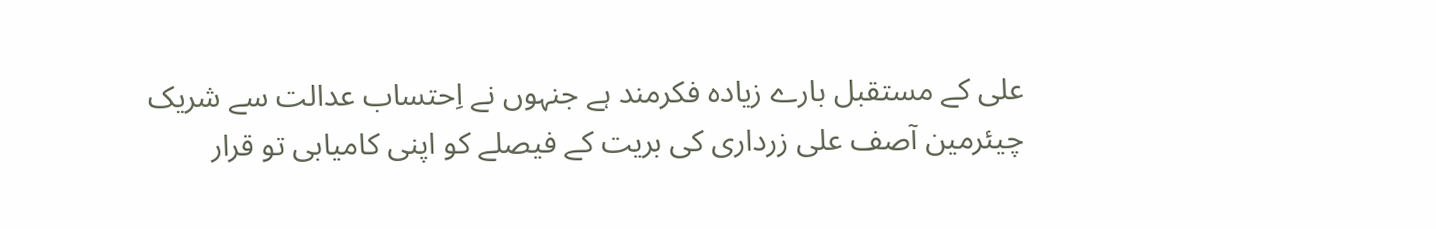علی کے مستقبل بارے زیادہ فکرمند ہے جنہوں نے اِحتساب عدالت سے شریک چیئرمین آصف علی زرداری کی بریت کے فیصلے کو اپنی کامیابی تو قرار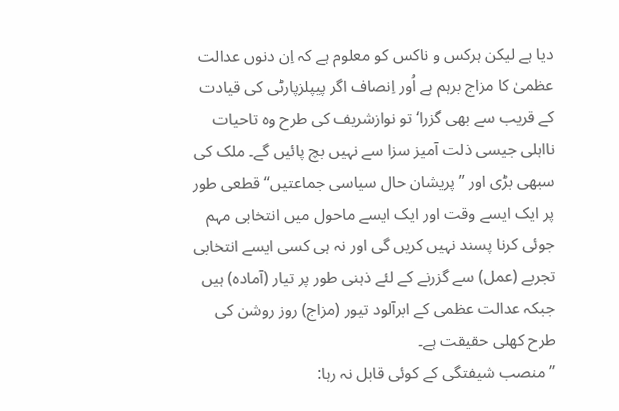دیا ہے لیکن ہرکس و ناکس کو معلوم ہے کہ اِن دنوں عدالت عظمیٰ کا مزاج برہم ہے اُور اِنصاف اگر پیپلزپارٹی کی قیادت کے قریب سے بھی گزرا‘ تو نوازشریف کی طرح وہ تاحیات نااہلی جیسی ذلت آمیز سزا سے نہیں بچ پائیں گے۔ ملک کی سبھی بڑی اور ’’پریشان حال سیاسی جماعتیں‘‘ قطعی طور پر ایک ایسے وقت اور ایک ایسے ماحول میں انتخابی مہم جوئی کرنا پسند نہیں کریں گی اور نہ ہی کسی ایسے انتخابی تجربے (عمل) سے گزرنے کے لئے ذہنی طور پر تیار (آمادہ) ہیں جبکہ عدالت عظمی کے ابرآلود تیور (مزاج) روز روشن کی طرح کھلی حقیقت ہے۔
’’منصب شیفتگی کے کوئی قابل نہ رہا: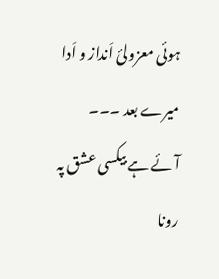ہوئی معزولئ اَنداز و اَدا میرے بعد ۔۔۔
آئے ہے بیکسی عشق پہ رونا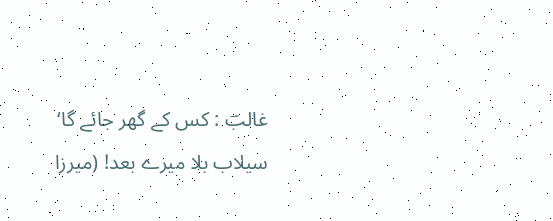غالبؔ : کس کے گھر جائے گا‘ سیلاب بلا میرے بعد! (میرزا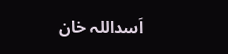اَسداللہ خان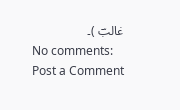غالبؔ )۔
No comments:
Post a Comment